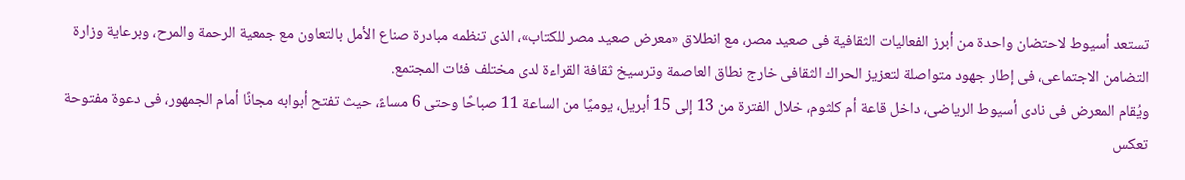تستعد أسيوط لاحتضان واحدة من أبرز الفعاليات الثقافية فى صعيد مصر، مع انطلاق «معرض صعيد مصر للكتاب»، الذى تنظمه مبادرة صناع الأمل بالتعاون مع جمعية الرحمة والمرح، وبرعاية وزارة التضامن الاجتماعى، فى إطار جهود متواصلة لتعزيز الحراك الثقافى خارج نطاق العاصمة وترسيخ ثقافة القراءة لدى مختلف فئات المجتمع.
ويُقام المعرض فى نادى أسيوط الرياضى، داخل قاعة أم كلثوم، خلال الفترة من 13 إلى 15 أبريل، يوميًا من الساعة 11 صباحًا وحتى 6 مساءً، حيث تفتح أبوابه مجانًا أمام الجمهور، فى دعوة مفتوحة تعكس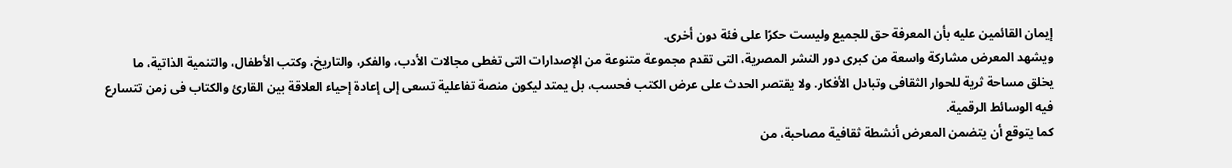إيمان القائمين عليه بأن المعرفة حق للجميع وليست حكرًا على فئة دون أخرى.
ويشهد المعرض مشاركة واسعة من كبرى دور النشر المصرية، التى تقدم مجموعة متنوعة من الإصدارات التى تغطى مجالات الأدب، والفكر، والتاريخ، وكتب الأطفال، والتنمية الذاتية، ما يخلق مساحة ثرية للحوار الثقافى وتبادل الأفكار. ولا يقتصر الحدث على عرض الكتب فحسب، بل يمتد ليكون منصة تفاعلية تسعى إلى إعادة إحياء العلاقة بين القارئ والكتاب فى زمن تتسارع فيه الوسائط الرقمية.
كما يتوقع أن يتضمن المعرض أنشطة ثقافية مصاحبة، من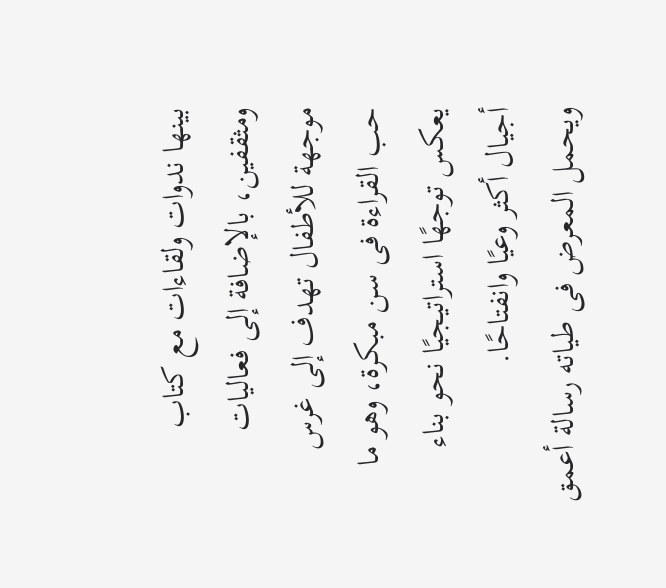بينها ندوات ولقاءات مع كتاب ومثقفين، بالإضافة إلى فعاليات موجهة للأطفال تهدف إلى غرس حب القراءة فى سن مبكرة، وهو ما يعكس توجهًا استراتيجيًا نحو بناء أجيال أكثر وعيًا وانفتاحًا.
ويحمل المعرض فى طياته رسالة أعمق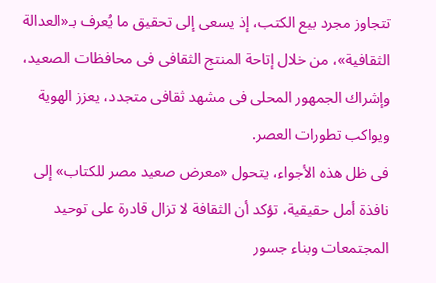تتجاوز مجرد بيع الكتب، إذ يسعى إلى تحقيق ما يُعرف بـ«العدالة الثقافية»، من خلال إتاحة المنتج الثقافى فى محافظات الصعيد، وإشراك الجمهور المحلى فى مشهد ثقافى متجدد، يعزز الهوية ويواكب تطورات العصر.
فى ظل هذه الأجواء، يتحول «معرض صعيد مصر للكتاب» إلى نافذة أمل حقيقية، تؤكد أن الثقافة لا تزال قادرة على توحيد المجتمعات وبناء جسور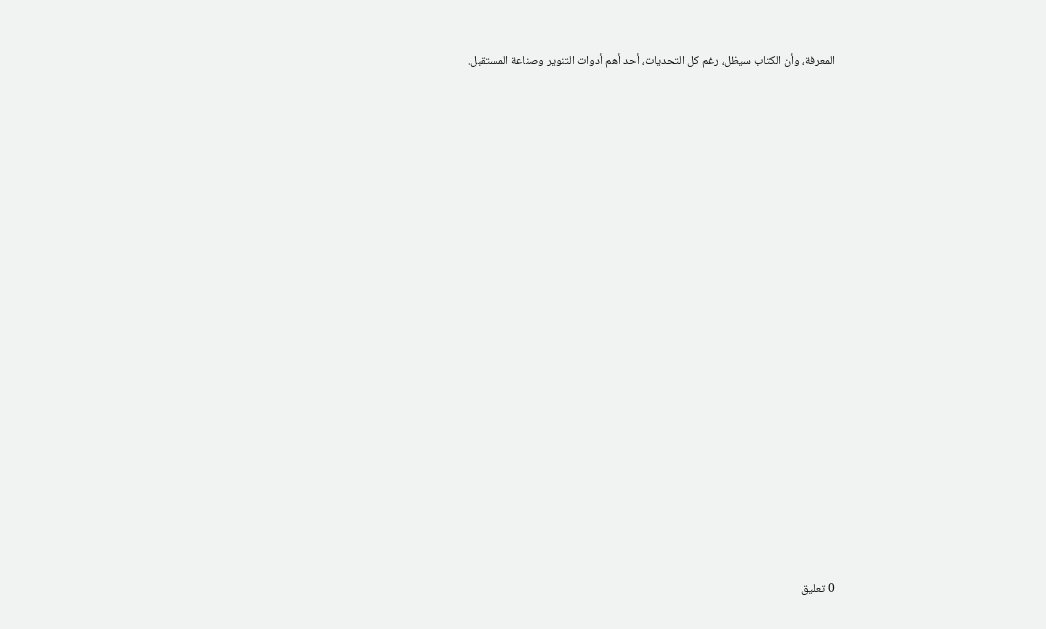المعرفة، وأن الكتاب سيظل، رغم كل التحديات، أحد أهم أدوات التنوير وصناعة المستقبل.


















0 تعليق